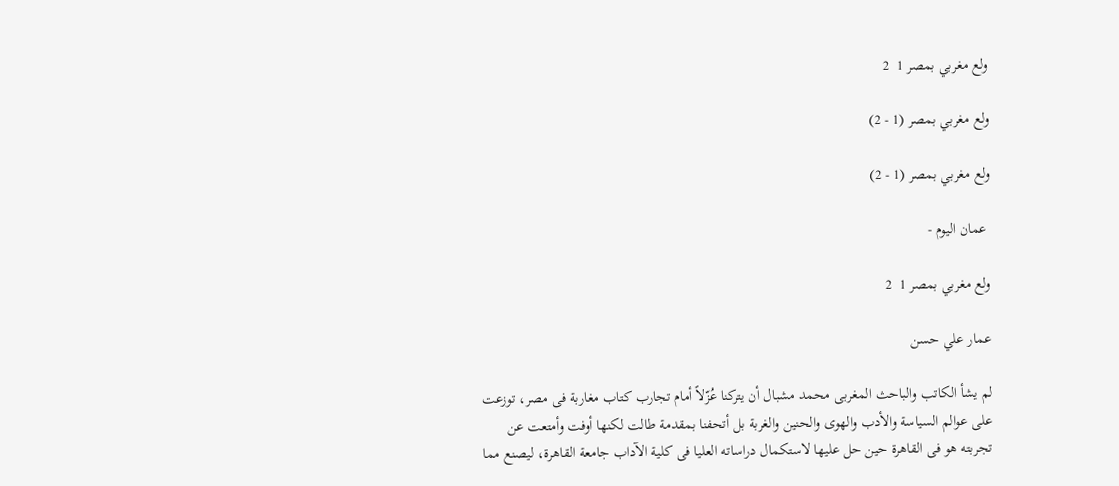ولع مغربي بمصر 1  2

ولع مغربي بمصر (1 - 2)

ولع مغربي بمصر (1 - 2)

 عمان اليوم -

ولع مغربي بمصر 1  2

عمار علي حسن

لم يشأ الكاتب والباحث المغربى محمد مشبال أن يتركنا عُزّلاً أمام تجارب كتاب مغاربة فى مصر، توزعت على عوالم السياسة والأدب والهوى والحنين والغربة بل أتحفنا بمقدمة طالت لكنها أوفت وأمتعت عن تجربته هو فى القاهرة حين حل عليها لاستكمال دراساته العليا فى كلية الآداب جامعة القاهرة، ليصنع مما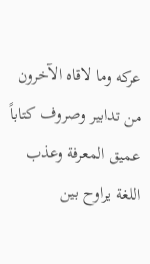عركه وما لاقاه الآخرون من تدابير وصروف كتاباً عميق المعرفة وعذب اللغة يراوح بين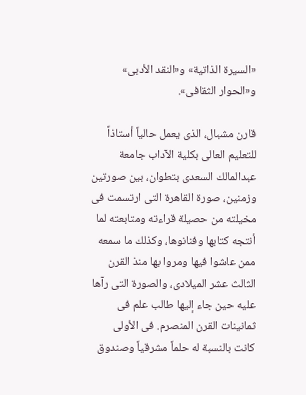«السيرة الذاتية» و«النقد الأدبى» و«الحوار الثقافى».

قارن مشبال، الذى يعمل حالياً أستاذاً للتعليم العالى بكلية الآداب جامعة عبدالمالك السعدى بتطوان، بين صورتين وزمنين، صورة القاهرة التى ارتسمت فى مخيلته من حصيلة قراءته ومتابعته لما أنتجه كتابها وفنانوها، وكذلك ما سمعه ممن عاشوا فيها ومروا بها منذ القرن الثالث عشر الميلادى، والصورة التى رآها عليه حين جاء إليها طالب علم فى ثمانينات القرن المنصرم. فى الأولى كانت بالنسبة له حلماً مشرقياً وصندوق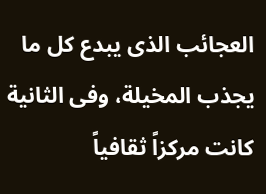العجائب الذى يبدع كل ما يجذب المخيلة، وفى الثانية كانت مركزاً ثقافياً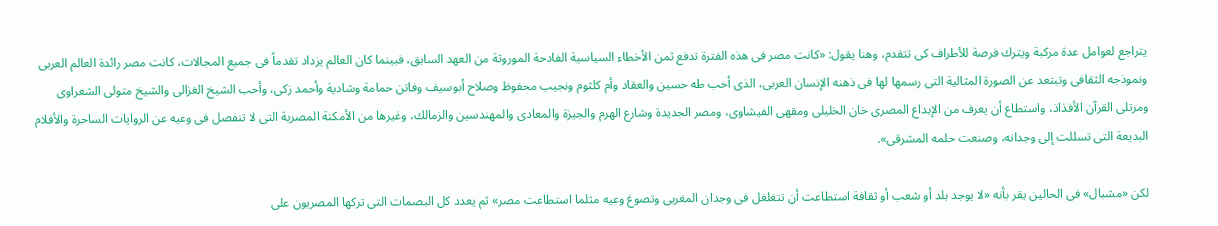يتراجع لعوامل عدة مركبة ويترك فرصة للأطراف كى تتقدم، وهنا يقول: «كانت مصر فى هذه الفترة تدفع ثمن الأخطاء السياسية الفادحة الموروثة من العهد السابق، فبينما كان العالم يزداد تقدماً فى جميع المجالات، كانت مصر رائدة العالم العربى ونموذجه الثقافى وتبتعد عن الصورة المثالية التى رسمها لها فى ذهنه الإنسان العربى، الذى أحب طه حسين والعقاد وأم كلثوم ونجيب محفوظ وصلاح أبوسيف وفاتن حمامة وشادية وأحمد زكى، وأحب الشيخ الغزالى والشيخ متولى الشعراوى ومرتلى القرآن الأفذاذ، واستطاع أن يعرف من الإبداع المصرى خان الخليلى ومقهى الفيشاوى، ومصر الجديدة وشارع الهرم والجيزة والمعادى والمهندسين والزمالك، وغيرها من الأمكنة المصرية التى لا تنفصل فى وعيه عن الروايات الساحرة والأفلام البديعة التى تسللت إلى وجدانه، وصنعت حلمه المشرقى».

لكن «مشبال» فى الحالين يقر بأنه «لا يوجد بلد أو شعب أو ثقافة استطاعت أن تتغلغل فى وجدان المغربى وتصوغ وعيه مثلما استطاعت مصر» ثم يعدد كل البصمات التى تركها المصريون على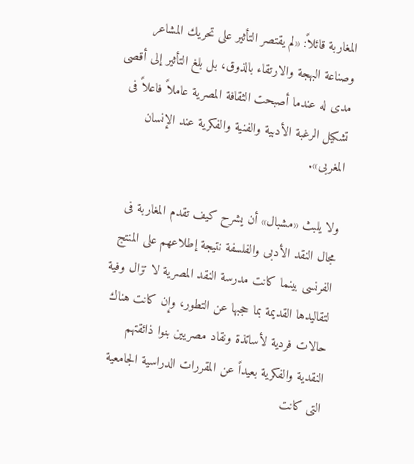المغاربة قائلاً: «لم يقتصر التأثير على تحريك المشاعر وصناعة البهجة والارتقاء بالذوق، بل بلغ التأثير إلى أقصى مدى له عندما أصبحت الثقافة المصرية عاملاً فاعلاً فى تشكيل الرغبة الأدبية والفنية والفكرية عند الإنسان المغربى».

ولا يلبث «مشبال» أن يشرح كيف تقدم المغاربة فى مجال النقد الأدبى والفلسفة نتيجة إطلاعهم على المنتج الفرنسى بينما كانت مدرسة النقد المصرية لا تزال وفية لتقاليدها القديمة بما حجبها عن التطور، وإن كانت هناك حالات فردية لأساتذة ونقاد مصريين بنوا ذائقتهم النقدية والفكرية بعيداً عن المقررات الدراسية الجامعية التى كانت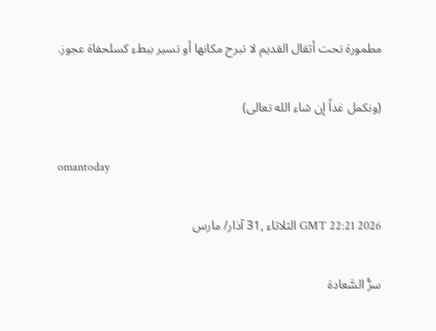مطمورة تحت أثقال القديم لا تبرح مكانها أو تسير ببطء كسلحفاة عجوز.

(ونكمل غداً إن شاء الله تعالى)

omantoday

GMT 22:21 2026 الثلاثاء ,31 آذار/ مارس

سرُّ السَّعادة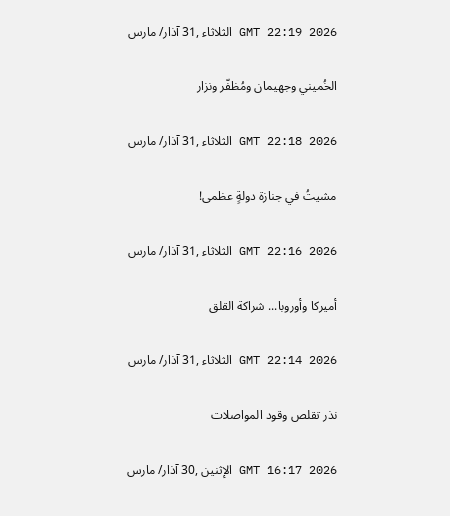GMT 22:19 2026 الثلاثاء ,31 آذار/ مارس

الخُميني وجهيمان ومُظفّر ونزار

GMT 22:18 2026 الثلاثاء ,31 آذار/ مارس

مشيتُ في جنازة دولةٍ عظمى!

GMT 22:16 2026 الثلاثاء ,31 آذار/ مارس

أميركا وأوروبا... شراكة القلق

GMT 22:14 2026 الثلاثاء ,31 آذار/ مارس

نذر تقلص وقود المواصلات

GMT 16:17 2026 الإثنين ,30 آذار/ مارس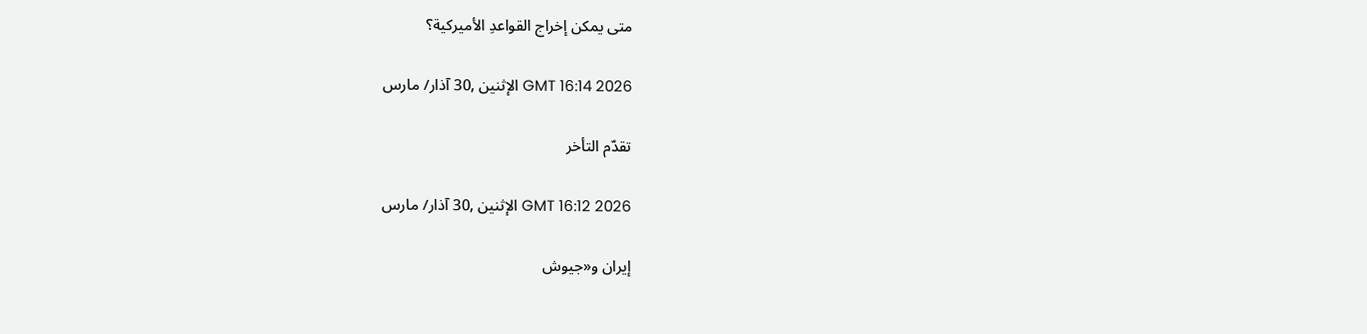متى يمكن إخراج القواعدِ الأميركية؟

GMT 16:14 2026 الإثنين ,30 آذار/ مارس

تقدّم التأخر

GMT 16:12 2026 الإثنين ,30 آذار/ مارس

إيران و«جيوش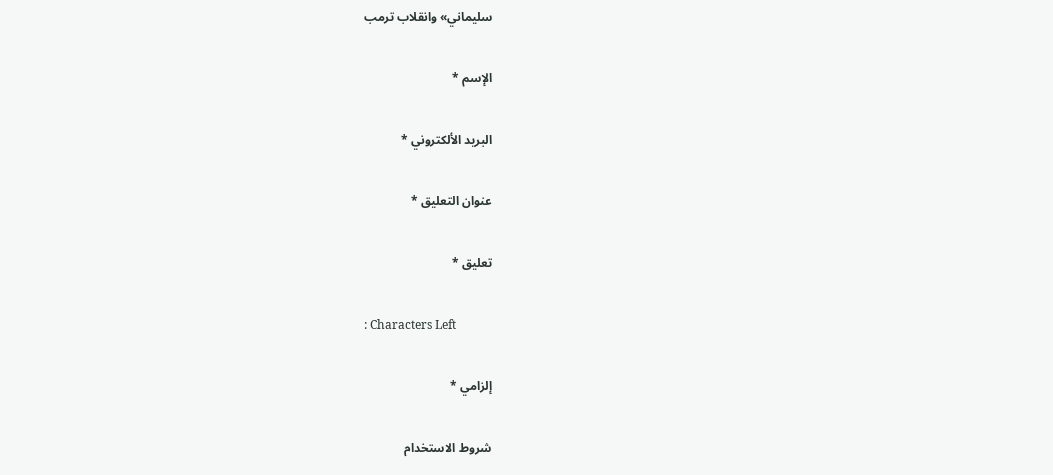سليماني» وانقلاب ترمب

الإسم *

البريد الألكتروني *

عنوان التعليق *

تعليق *

: Characters Left

إلزامي *

شروط الاستخدام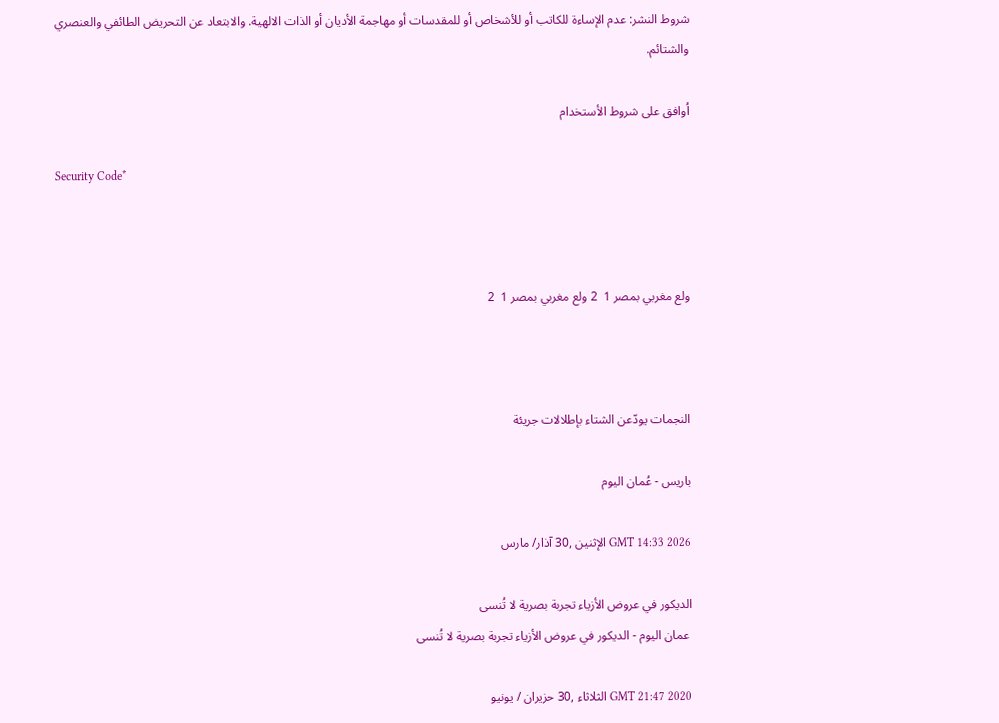شروط النشر: عدم الإساءة للكاتب أو للأشخاص أو للمقدسات أو مهاجمة الأديان أو الذات الالهية. والابتعاد عن التحريض الطائفي والعنصري والشتائم.

اُوافق على شروط الأستخدام

Security Code*



ولع مغربي بمصر 1  2 ولع مغربي بمصر 1  2



النجمات يودّعن الشتاء بإطلالات جريئة

باريس - عُمان اليوم

GMT 14:33 2026 الإثنين ,30 آذار/ مارس

الديكور في عروض الأزياء تجربة بصرية لا تُنسى
 عمان اليوم - الديكور في عروض الأزياء تجربة بصرية لا تُنسى

GMT 21:47 2020 الثلاثاء ,30 حزيران / يونيو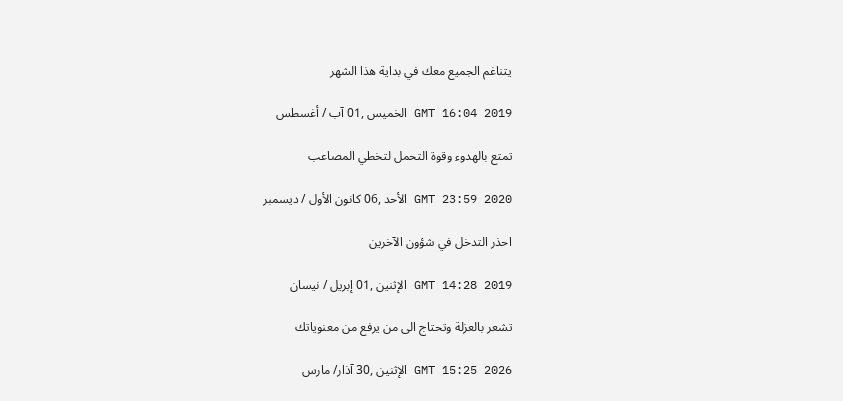يتناغم الجميع معك في بداية هذا الشهر

GMT 16:04 2019 الخميس ,01 آب / أغسطس

تمتع بالهدوء وقوة التحمل لتخطي المصاعب

GMT 23:59 2020 الأحد ,06 كانون الأول / ديسمبر

احذر التدخل في شؤون الآخرين

GMT 14:28 2019 الإثنين ,01 إبريل / نيسان

تشعر بالعزلة وتحتاج الى من يرفع من معنوياتك

GMT 15:25 2026 الإثنين ,30 آذار/ مارس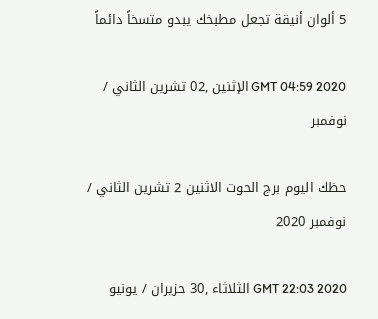5 ألوان أنيقة تجعل مطبخك يبدو متسخاً دائماً

GMT 04:59 2020 الإثنين ,02 تشرين الثاني / نوفمبر

حظك اليوم برج الحوت الاثنين 2 تشرين الثاني / نوفمبر 2020

GMT 22:03 2020 الثلاثاء ,30 حزيران / يونيو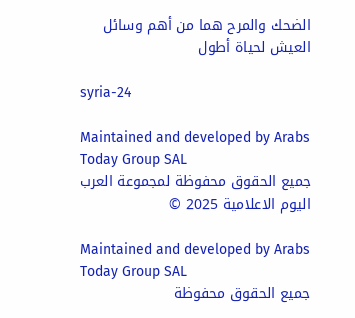الضحك والمرح هما من أهم وسائل العيش لحياة أطول

syria-24

Maintained and developed by Arabs Today Group SAL
جميع الحقوق محفوظة لمجموعة العرب اليوم الاعلامية 2025 ©

Maintained and developed by Arabs Today Group SAL
جميع الحقوق محفوظة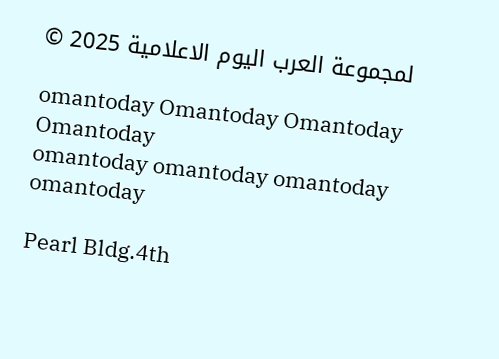لمجموعة العرب اليوم الاعلامية 2025 ©

omantoday Omantoday Omantoday Omantoday
omantoday omantoday omantoday
omantoday

Pearl Bldg.4th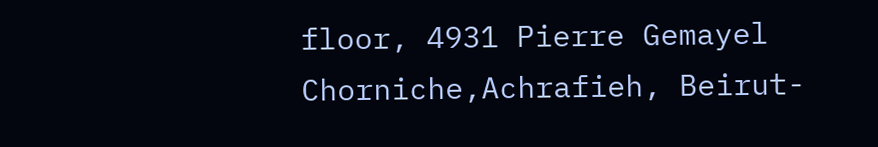floor, 4931 Pierre Gemayel Chorniche,Achrafieh, Beirut-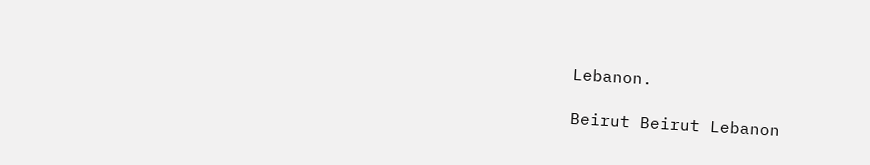Lebanon.

Beirut Beirut Lebanon